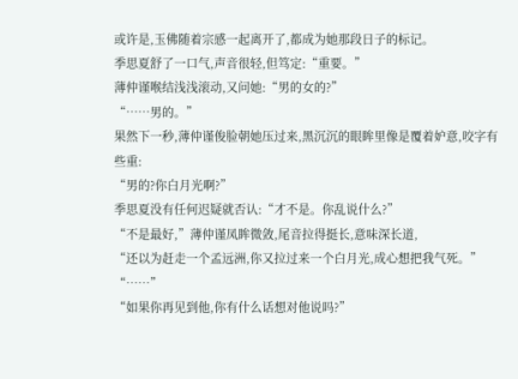或许是,玉佛随着宗感一起离开了,都成为她那段日子的标记。
季思夏舒了一口气,声音很轻,但笃定:“重要。”
薄仲谨喉结浅浅滚动,又问她:“男的女的?”
“……男的。”
果然下一秒,薄仲谨俊脸朝她压过来,黑沉沉的眼眸里像是覆着妒意,咬字有些重:
“男的?你白月光啊?”
季思夏没有任何迟疑就否认:“才不是。你乱说什么?”
“不是最好,”薄仲谨凤眸微敛,尾音拉得挺长,意味深长道,
“还以为赶走一个孟远洲,你又拉过来一个白月光,成心想把我气死。”
“……”
“如果你再见到他,你有什么话想对他说吗?”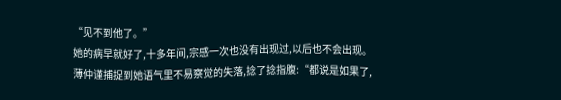“见不到他了。”
她的病早就好了,十多年间,宗感一次也没有出现过,以后也不会出现。
薄仲谨捕捉到她语气里不易察觉的失落,捻了捻指腹:“都说是如果了,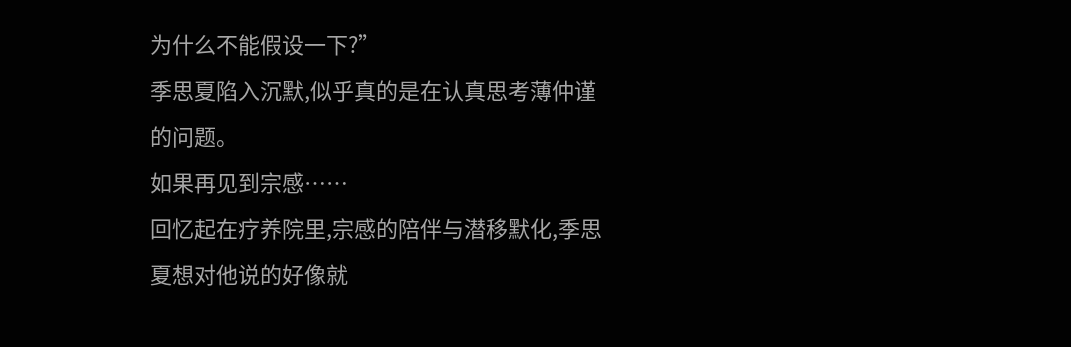为什么不能假设一下?”
季思夏陷入沉默,似乎真的是在认真思考薄仲谨的问题。
如果再见到宗感……
回忆起在疗养院里,宗感的陪伴与潜移默化,季思夏想对他说的好像就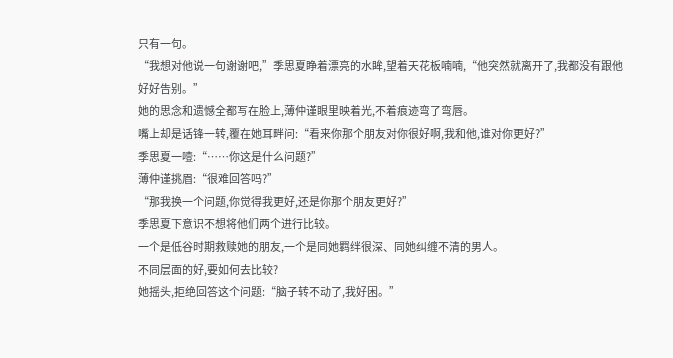只有一句。
“我想对他说一句谢谢吧,”季思夏睁着漂亮的水眸,望着天花板喃喃,“他突然就离开了,我都没有跟他好好告别。”
她的思念和遗憾全都写在脸上,薄仲谨眼里映着光,不着痕迹弯了弯唇。
嘴上却是话锋一转,覆在她耳畔问:“看来你那个朋友对你很好啊,我和他,谁对你更好?”
季思夏一噎:“……你这是什么问题?”
薄仲谨挑眉:“很难回答吗?”
“那我换一个问题,你觉得我更好,还是你那个朋友更好?”
季思夏下意识不想将他们两个进行比较。
一个是低谷时期救赎她的朋友,一个是同她羁绊很深、同她纠缠不清的男人。
不同层面的好,要如何去比较?
她摇头,拒绝回答这个问题:“脑子转不动了,我好困。”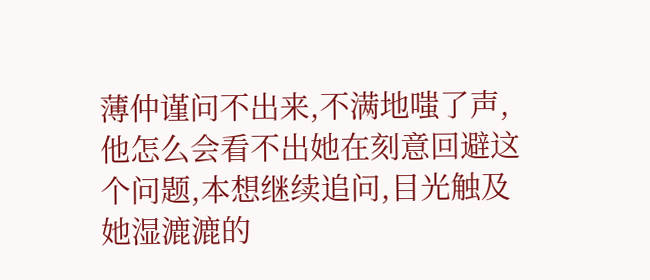薄仲谨问不出来,不满地嗤了声,他怎么会看不出她在刻意回避这个问题,本想继续追问,目光触及她湿漉漉的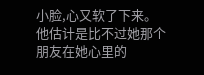小脸,心又软了下来。
他估计是比不过她那个朋友在她心里的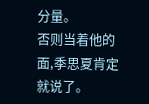分量。
否则当着他的面,季思夏肯定就说了。